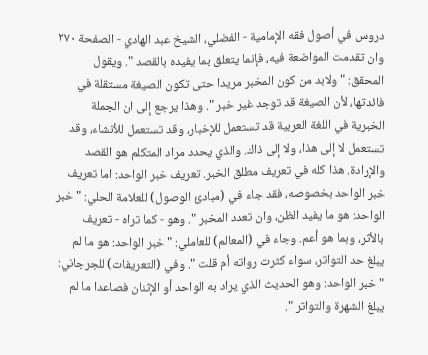دروس في أصول فقه الإمامية - الفضلي، الشيخ عبد الهادي - الصفحة ٢٧٠
وان تقدمت المواضعة فيه، فإنما يتعلق بما يفيده بالقصد ". ويقول المحقق: " ولابد من كون المخبر مريدا حتى تكون الصيغة مستقلة في فائدتها، لأن الصيغة قد توجد غير خبر ". وهذا يرجع إلى ان الجملة الخبرية في اللغة العربية قد تستعمل للإخبار، وقد تستعمل للأنشاء، وقد تستعمل لا إلى هذا، ولا إلى ذاك. والذي يحدد مراد المتكلم هو القصد والإرادة. هذا كله في تعريف مطلق الخبر. تعريف خبر الواحد: اما تعريف خبر الواحد بخصوصه، فقد جاء في (مبادئ الوصول) للعلامة الحلي: " خبر الواحد: هو ما يفيد الظن، وان تعدد المخبر ". وهو - كما تراه - تعريف بالأثر، وبما هو أعم. وجاء في (المعالم) للعاملي: " خبر الواحد: هو ما لم يبلغ حد التواتر، سواء كثرت رواته أم قلت ". وفي (التعريفات) للجرجاني: " خبر الواحد: وهو الحديث الذي يراد به الواحد أو الإثنان فصاعدا ما لم يبلغ الشهرة والتواتر ".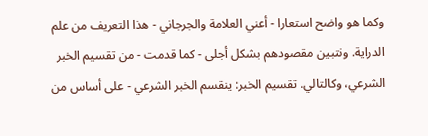وكما هو واضح استعارا - أعني العلامة والجرجاني - هذا التعريف من علم الدراية. ونتبين مقصودهم بشكل أجلى - كما قدمت - من تقسيم الخبر الشرعي، وكالتالي. تقسيم الخبر: ينقسم الخبر الشرعي - على أساس من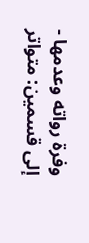وفرة رواته وعدمها - إلى قسمين: متواتر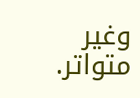وغير متواتر.